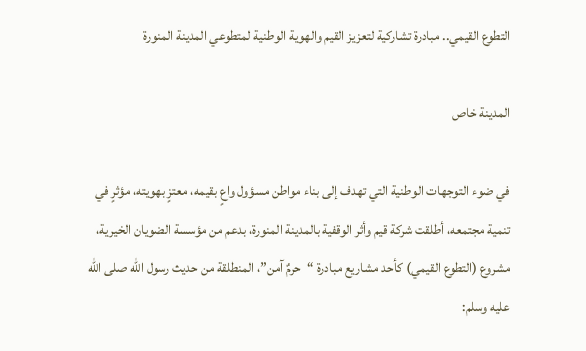التطوع القيمي.. مبادرة تشاركية لتعزيز القيم والهوية الوطنية لمتطوعي المدينة المنورة

المدينة خاص

في ضوء التوجهات الوطنية التي تهدف إلى بناء مواطن مسؤول واعٍ بقيمه، معتزٍ بهويته، مؤثرٍ في تنمية مجتمعه، أطلقت شركة قيم وأثر الوقفية بالمدينة المنورة، بدعم من مؤسسة الضويان الخيرية، مشروع (التطوع القيمي) كأحد مشاريع مبادرة “حرمٌ آمن”، المنطلقة من حديث رسول الله صلى الله عليه وسلم: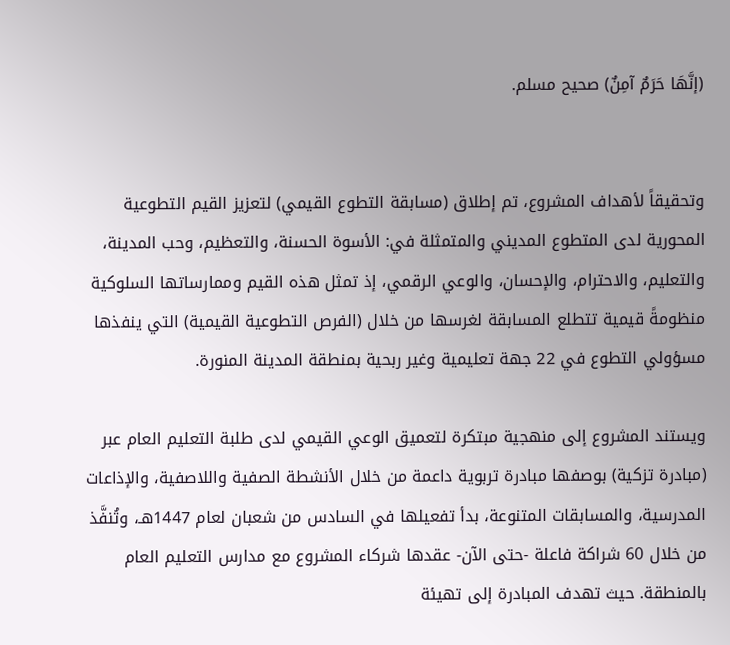(إنَّهَا حَرَمٌ آمِنٌ) صحيح مسلم.


وتحقيقاً لأهداف المشروع، تم إطلاق (مسابقة التطوع القيمي) لتعزيز القيم التطوعية المحورية لدى المتطوع المديني والمتمثلة في: الأسوة الحسنة، والتعظيم، وحب المدينة، والتعليم، والاحترام، والإحسان، والوعي الرقمي، إذ تمثل هذه القيم وممارساتها السلوكية منظومةً قيمية تتطلع المسابقة لغرسها من خلال (الفرص التطوعية القيمية) التي ينفذها مسؤولي التطوع في 22 جهة تعليمية وغير ربحية بمنطقة المدينة المنورة.

ويستند المشروع إلى منهجية مبتكرة لتعميق الوعي القيمي لدى طلبة التعليم العام عبر (مبادرة تزكية) بوصفها مبادرة تربوية داعمة من خلال الأنشطة الصفية واللاصفية، والإذاعات المدرسية، والمسابقات المتنوعة، بدأ تفعيلها في السادس من شعبان لعام 1447هـ، وتُنفَّذ من خلال 60 شراكة فاعلة -حتى الآن- عقدها شركاء المشروع مع مدارس التعليم العام بالمنطقة. حيث تهدف المبادرة إلى تهيئة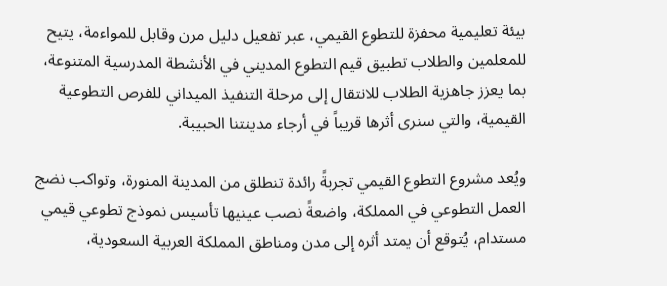بيئة تعليمية محفزة للتطوع القيمي، عبر تفعيل دليل مرن وقابل للمواءمة، يتيح للمعلمين والطلاب تطبيق قيم التطوع المديني في الأنشطة المدرسية المتنوعة، بما يعزز جاهزية الطلاب للانتقال إلى مرحلة التنفيذ الميداني للفرص التطوعية القيمية، والتي سنرى أثرها قريباً في أرجاء مدينتنا الحبيبة.

ويُعد مشروع التطوع القيمي تجربةً رائدة تنطلق من المدينة المنورة، وتواكب نضج العمل التطوعي في المملكة، واضعةً نصب عينيها تأسيس نموذج تطوعي قيمي مستدام، يُتوقع أن يمتد أثره إلى مدن ومناطق المملكة العربية السعودية،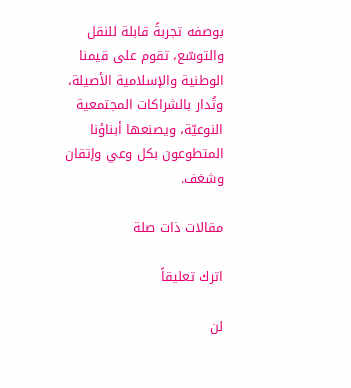بوصفه تجربةً قابلة للنقل والتوسّع، تقوم على قيمنا الوطنية والإسلامية الأصيلة، وتُدار بالشراكات المجتمعية النوعيّة، ويصنعها أبناؤنا المتطوعون بكل وعي وإتقان وشغف.

مقالات ذات صلة

اترك تعليقاً

لن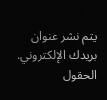يتم نشر عنوان بريدك الإلكتروني. الحقول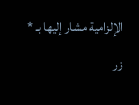الإلزامية مشار إليها بـ *

زر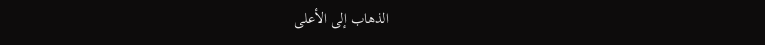الذهاب إلى الأعلى